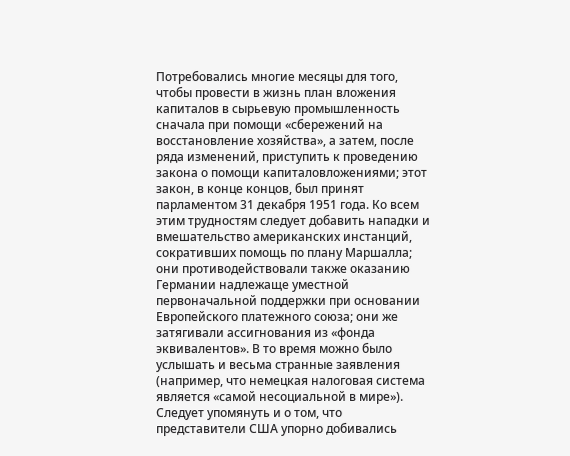Потребовались многие месяцы для того, чтобы провести в жизнь план вложения капиталов в сырьевую промышленность сначала при помощи «сбережений на восстановление хозяйства», а затем, после ряда изменений, приступить к проведению закона о помощи капиталовложениями; этот закон, в конце концов, был принят парламентом 31 декабря 1951 года. Ко всем этим трудностям следует добавить нападки и вмешательство американских инстанций, сокративших помощь по плану Маршалла; они противодействовали также оказанию Германии надлежаще уместной первоначальной поддержки при основании Европейского платежного союза; они же затягивали ассигнования из «фонда эквивалентов». В то время можно было услышать и весьма странные заявления (например, что немецкая налоговая система является «самой несоциальной в мире»). Следует упомянуть и о том, что представители США упорно добивались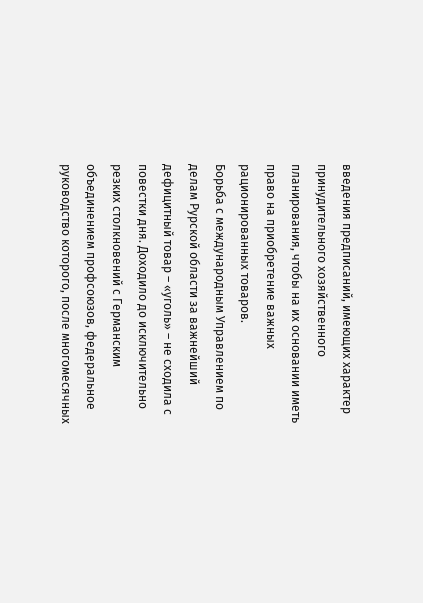введения предписаний, имеющих характер принудительного хозяйственного планирования, чтобы на их основании иметь право на приобретение важных рационированных товаров.
Борьба с международным Управлением по делам Рурской области за важнейший дефицитный товар – «уголь» – не сходила с повестки дня. Доходило до исключительно резких столкновений с Германским объединением профсоюзов, федеральное руководство которого, после многомесячных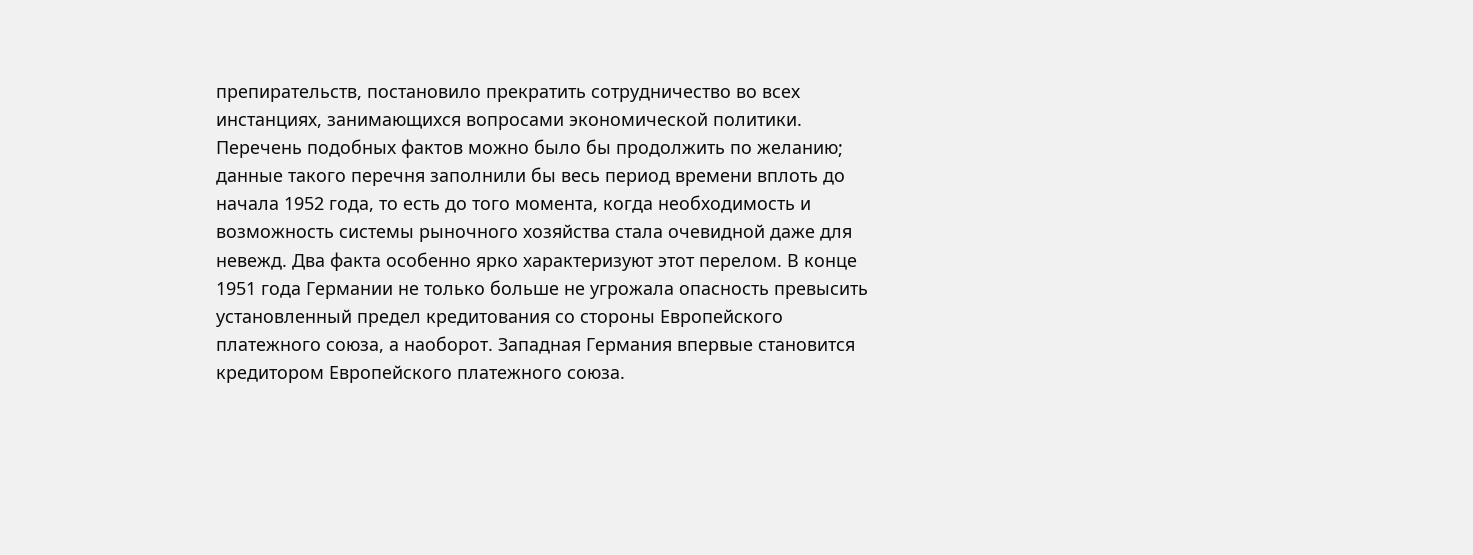препирательств, постановило прекратить сотрудничество во всех инстанциях, занимающихся вопросами экономической политики.
Перечень подобных фактов можно было бы продолжить по желанию; данные такого перечня заполнили бы весь период времени вплоть до начала 1952 года, то есть до того момента, когда необходимость и возможность системы рыночного хозяйства стала очевидной даже для невежд. Два факта особенно ярко характеризуют этот перелом. В конце 1951 года Германии не только больше не угрожала опасность превысить установленный предел кредитования со стороны Европейского платежного союза, а наоборот. Западная Германия впервые становится кредитором Европейского платежного союза.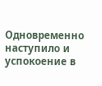Одновременно наступило и успокоение в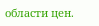области цен.